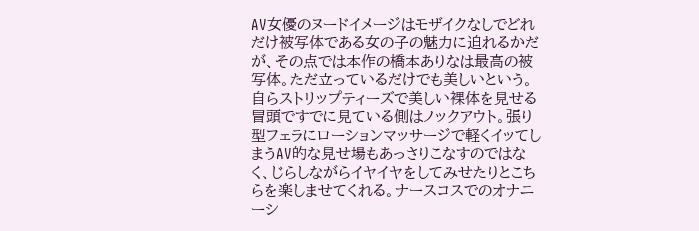AV女優のヌードイメージはモザイクなしでどれだけ被写体である女の子の魅力に迫れるかだが、その点では本作の橋本ありなは最高の被写体。ただ立っているだけでも美しいという。
自らストリップティーズで美しい裸体を見せる冒頭ですでに見ている側はノックアウト。張り型フェラにローションマッサージで軽くイッてしまうAV的な見せ場もあっさりこなすのではなく、じらしながらイヤイヤをしてみせたりとこちらを楽しませてくれる。ナースコスでのオナニーシ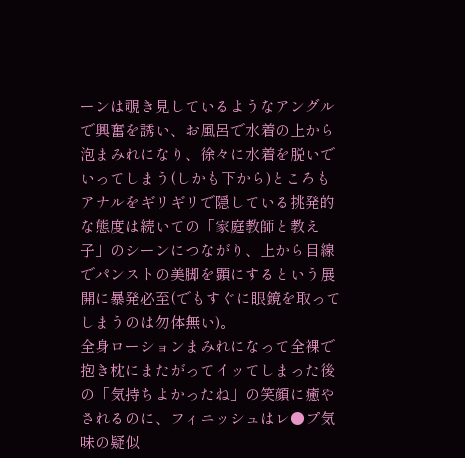ーンは覗き見しているようなアングルで興奮を誘い、お風呂で水着の上から泡まみれになり、徐々に水着を脱いでいってしまう(しかも下から)ところもアナルをギリギリで隠している挑発的な態度は続いての「家庭教師と教え子」のシーンにつながり、上から目線でパンストの美脚を顕にするという展開に暴発必至(でもすぐに眼鏡を取ってしまうのは勿体無い)。
全身ローションまみれになって全裸で抱き枕にまたがってイッてしまった後の「気持ちよかったね」の笑顔に癒やされるのに、フィニッシュはレ●プ気味の疑似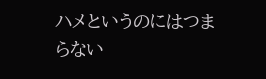ハメというのにはつまらない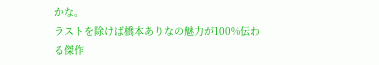かな。
ラストを除けば橋本ありなの魅力が100%伝わる傑作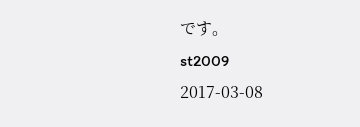です。
st2009
2017-03-08